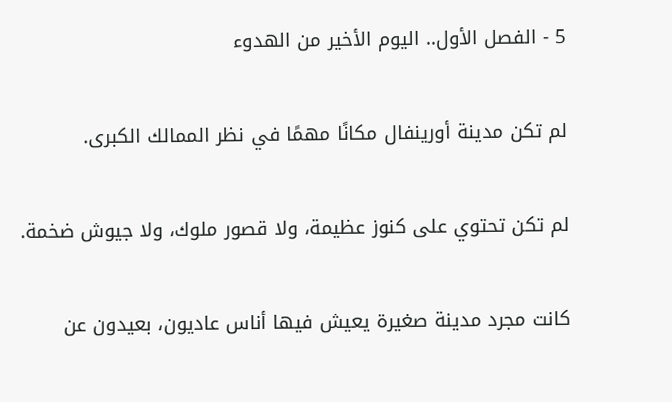5 - الفصل الأول.. اليوم الأخير من الهدوء

لم تكن مدينة أورينفال مكانًا مهمًا في نظر الممالك الكبرى.

لم تكن تحتوي على كنوز عظيمة، ولا قصور ملوك، ولا جيوش ضخمة.

كانت مجرد مدينة صغيرة يعيش فيها أناس عاديون، بعيدون عن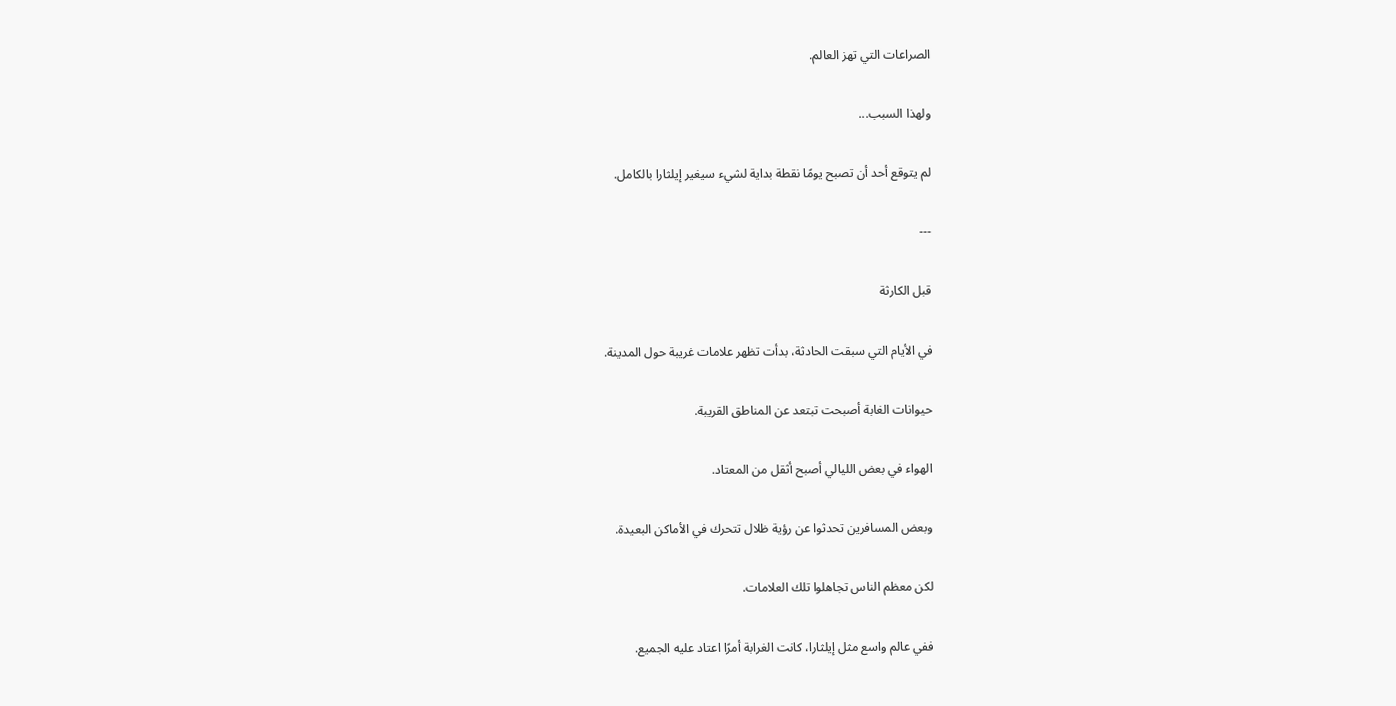الصراعات التي تهز العالم.

ولهذا السبب...

لم يتوقع أحد أن تصبح يومًا نقطة بداية لشيء سيغير إيلثارا بالكامل.

---

قبل الكارثة

في الأيام التي سبقت الحادثة، بدأت تظهر علامات غريبة حول المدينة.

حيوانات الغابة أصبحت تبتعد عن المناطق القريبة.

الهواء في بعض الليالي أصبح أثقل من المعتاد.

وبعض المسافرين تحدثوا عن رؤية ظلال تتحرك في الأماكن البعيدة.

لكن معظم الناس تجاهلوا تلك العلامات.

ففي عالم واسع مثل إيلثارا، كانت الغرابة أمرًا اعتاد عليه الجميع.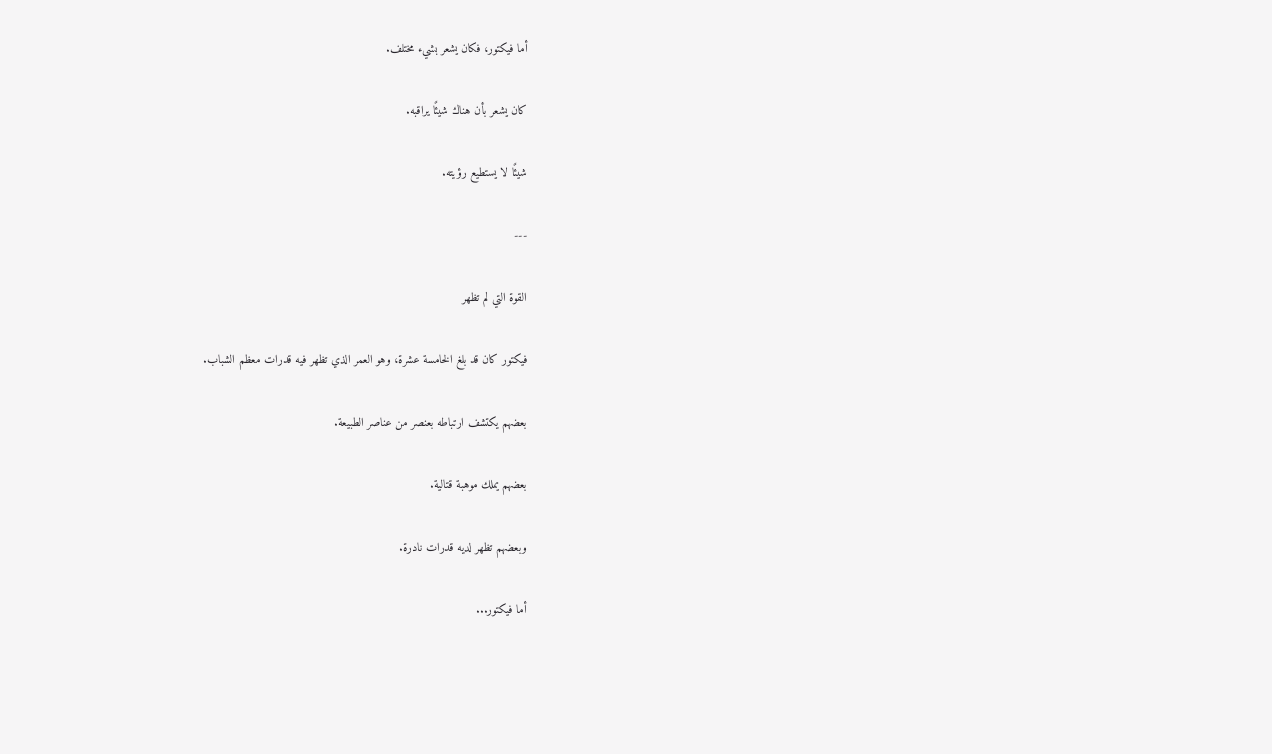أما فيكتور، فكان يشعر بشيء مختلف.

كان يشعر بأن هناك شيئًا يراقبه.

شيئًا لا يستطيع رؤيته.

---

القوة التي لم تظهر

فيكتور كان قد بلغ الخامسة عشرة، وهو العمر الذي تظهر فيه قدرات معظم الشباب.

بعضهم يكتشف ارتباطه بعنصر من عناصر الطبيعة.

بعضهم يملك موهبة قتالية.

وبعضهم تظهر لديه قدرات نادرة.

أما فيكتور...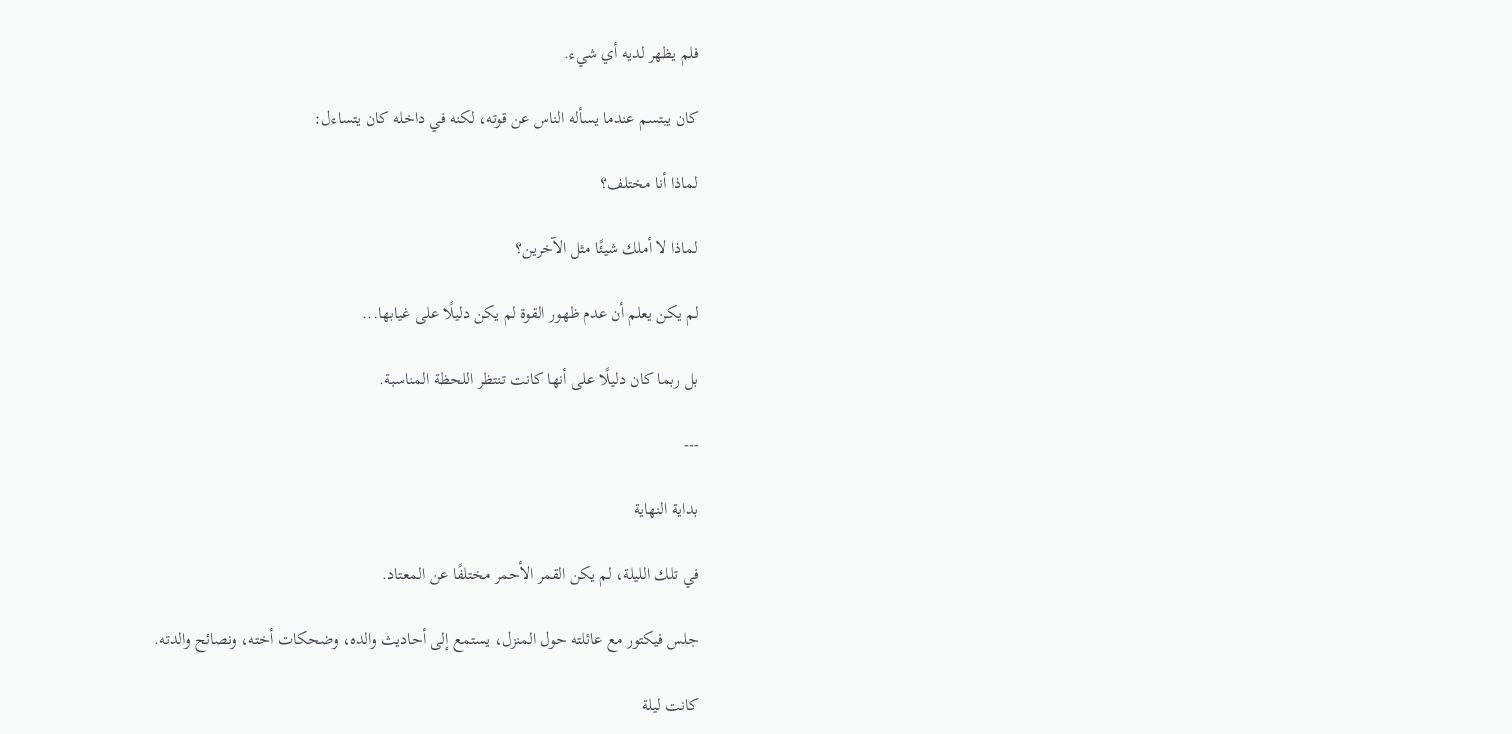فلم يظهر لديه أي شيء.

كان يبتسم عندما يسأله الناس عن قوته، لكنه في داخله كان يتساءل:

لماذا أنا مختلف؟

لماذا لا أملك شيئًا مثل الآخرين؟

لم يكن يعلم أن عدم ظهور القوة لم يكن دليلًا على غيابها...

بل ربما كان دليلًا على أنها كانت تنتظر اللحظة المناسبة.

---

بداية النهاية

في تلك الليلة، لم يكن القمر الأحمر مختلفًا عن المعتاد.

جلس فيكتور مع عائلته حول المنزل، يستمع إلى أحاديث والده، وضحكات أخته، ونصائح والدته.

كانت ليلة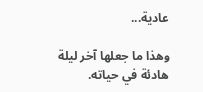عادية...

وهذا ما جعلها آخر ليلة هادئة في حياته.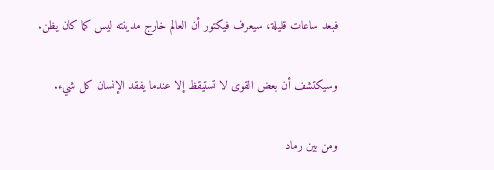فبعد ساعات قليلة، سيعرف فيكتور أن العالم خارج مدينته ليس كما كان يظن.

وسيكتشف أن بعض القوى لا تستيقظ إلا عندما يفقد الإنسان كل شيء.

ومن بين رماد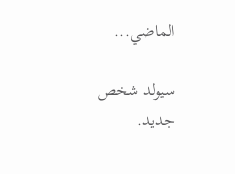الماضي...

سيولد شخص جديد.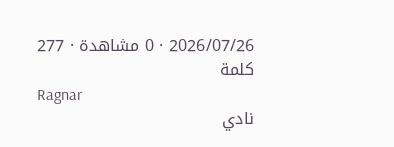2026/07/26 · 0 مشاهدة · 277 كلمة
Ragnar
نادي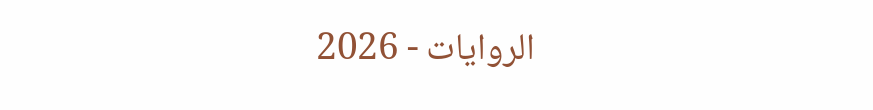الروايات - 2026